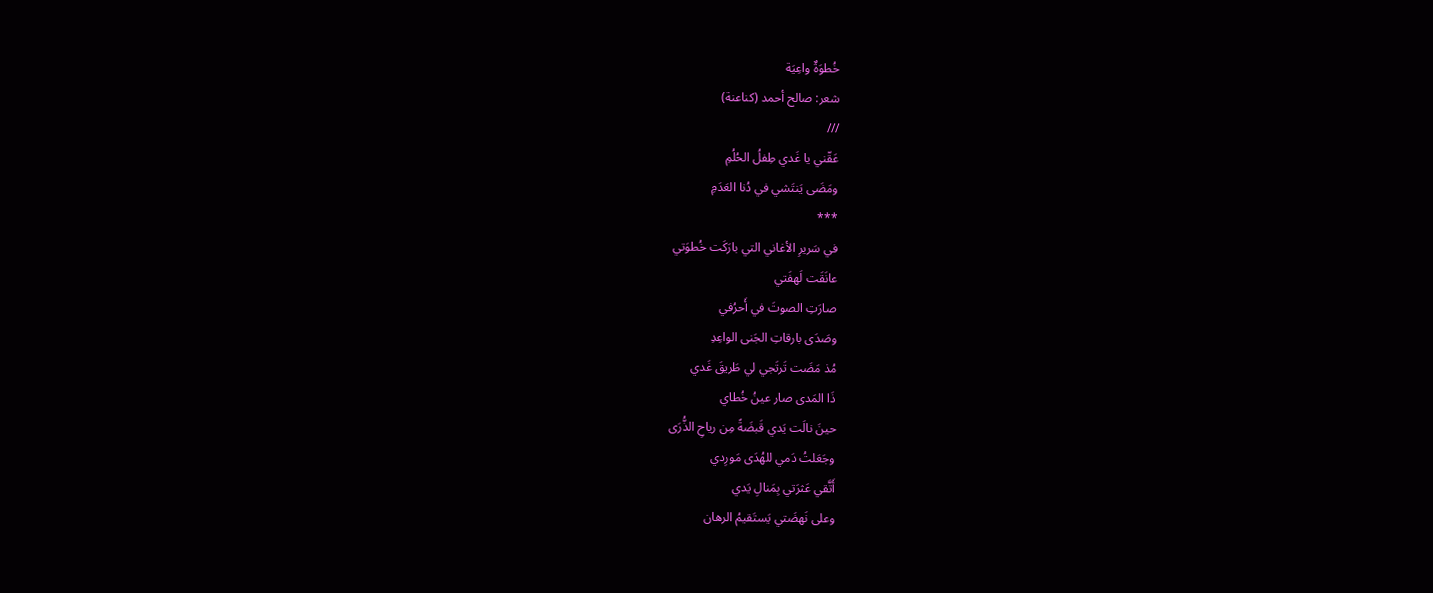خُطوَةٌ واعِيَة
شعر: صالح أحمد (كناعنة)
///
عَقّني يا غَدي طِفلُ الحُلُمِ
ومَضَى يَنتَشي في دُنا العَدَمِ
***
في سَريرِ الأغاني التي بارَكَت خُطوَتي
عانَقَت لَهفَتي
صارَتِ الصوتَ في أَحرُفي
وصَدَى بارقاتِ الجَنى الواعِدِ
مُذ مَضَت تَرتَجي لي طَريقَ غَدي
ذَا المَدى صار عينُ خُطاي
حينَ نالَت يَدي قَبضَةً مِن رياحِ الذُّرَى
وجَعَلتُ دَمي للهُدَى مَورِدي
أَتَّقي عَثرَتي بِمَنالِ يَدي
وعلى نَهضَتي يَستَقيمُ الرهان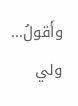وأَقولُ... ولي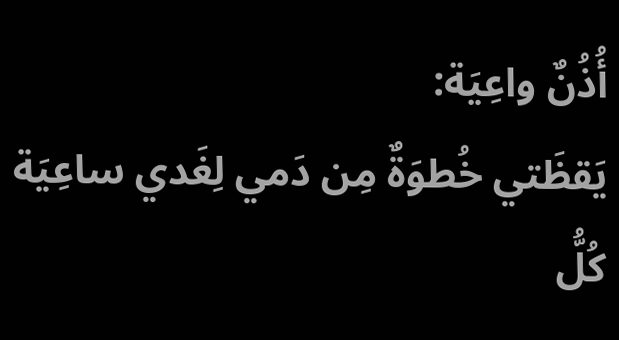أُذُنٌ واعِيَة:
يَقظَتي خُطوَةٌ مِن دَمي لِغَدي ساعِيَة
كُلُّ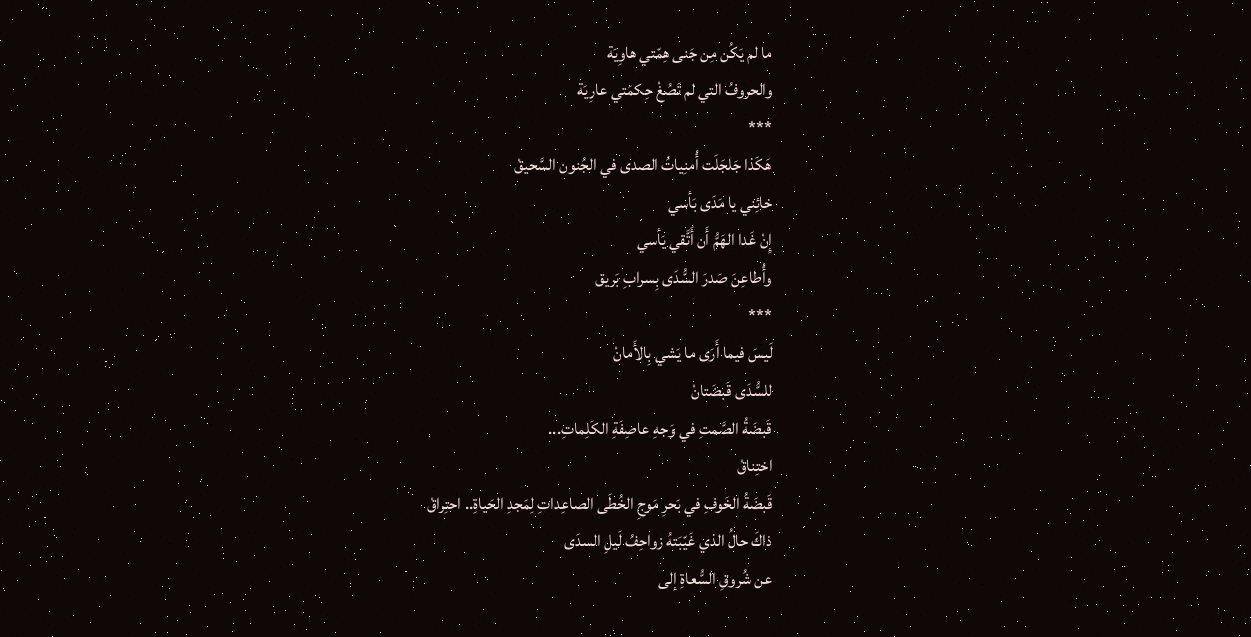ما لم يَكُن مِن جَنى هِمّتي هاوِيَة
والحروفُ التي لم تَصُغْ حِكمَتي عارِيَة
***
هَكَذا جَلجَلَت أُمنِياتُ الصدى في الجُنون السَّحيقْ
خائِني يا مَدَى بَأسي
إِنْ غَدا الهَمُّ أَن أَتَّقي يَأسي
وأُطاعِنَ صَدرَ السُّدَى بِسرابِ بَريق
***
لَيسَ فيما أَرَى ما يَشي بِالأَمانْ
للسُّدَى قَبضَتانْ
قَبضَةُ الصَّمتِ في وَجهِ عاصِفَةِ الكَلِماتِ...
اختِناقْ
قَبضَةُ الخَوفِ في بَحرِ مَوجِ الخُطَى الصاعِداتِ لِمَجدِ الحَياةِ.. احتِراقْ
ذاكَ حالُ الذي غَيّبَتهُ زواحِفُ لَيلِ السدَى
عن شُروقِ السُّعاةِ إلى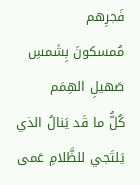فَجرِهم
مُمسكونَ بِشَمسِ صَهيلِ الهِمَم
كُلُّ ما قَد يَنالُ الذي يَلتَجي للظَّلامِ عَمى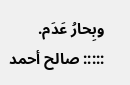وبِحارُ عَدَم.
::::: صالح أحمد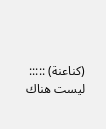(كناعنة) :::::
ليست هناك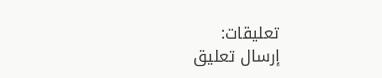تعليقات:
إرسال تعليق